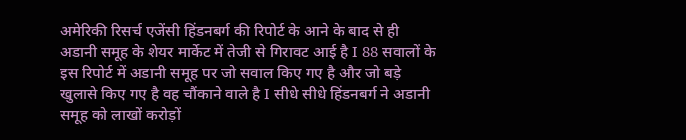अमेरिकी रिसर्च एजेंसी हिंडनबर्ग की रिपोर्ट के आने के बाद से ही अडानी समूह के शेयर मार्केट में तेजी से गिरावट आई है I 88 सवालों के इस रिपोर्ट में अडानी समूह पर जो सवाल किए गए है और जो बड़े खुलासे किए गए है वह चौंकाने वाले है I सीधे सीधे हिंडनबर्ग ने अडानी समूह को लाखों करोड़ों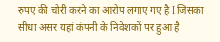रुपए की चोरी करने का आरोप लगाए गए है I जिसका सीधा असर यहां कंपनी के निवेशकों पर हुआ है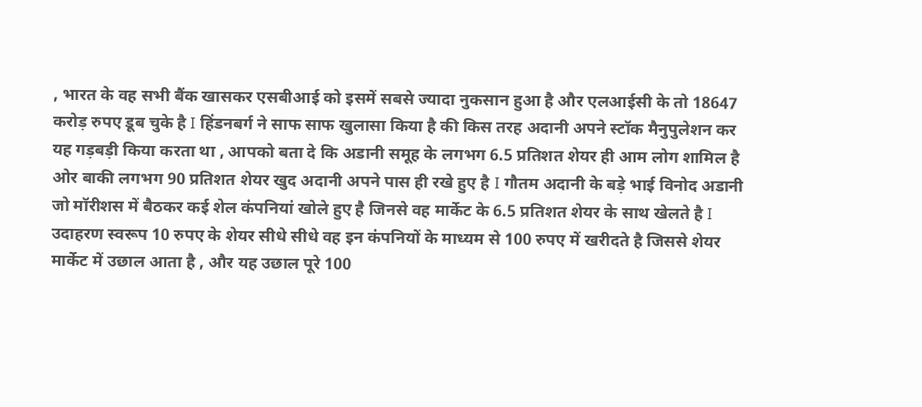, भारत के वह सभी बैंक खासकर एसबीआई को इसमें सबसे ज्यादा नुकसान हुआ है और एलआईसी के तो 18647 करोड़ रुपए डूब चुके है I हिंडनबर्ग ने साफ साफ खुलासा किया है की किस तरह अदानी अपने स्टॉक मैनुपुलेशन कर यह गड़बड़ी किया करता था , आपको बता दे कि अडानी समूह के लगभग 6.5 प्रतिशत शेयर ही आम लोग शामिल है ओर बाकी लगभग 90 प्रतिशत शेयर खुद अदानी अपने पास ही रखे हुए है I गौतम अदानी के बड़े भाई विनोद अडानी जो मॉरीशस में बैठकर कई शेल कंपनियां खोले हुए है जिनसे वह मार्केट के 6.5 प्रतिशत शेयर के साथ खेलते है I उदाहरण स्वरूप 10 रुपए के शेयर सीधे सीधे वह इन कंपनियों के माध्यम से 100 रुपए में खरीदते है जिससे शेयर मार्केट में उछाल आता है , और यह उछाल पूरे 100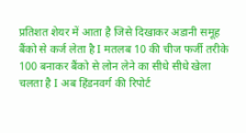प्रतिशत शेयर में आता है जिसे दिखाकर अडानी समूह बैंको से कर्ज लेता है I मतलब 10 की चीज फर्जी तरीके 100 बनाकर बैंको से लोन लेने का सीधे सीधे खेला चलता है I अब हिंडनवर्ग की रिपोर्ट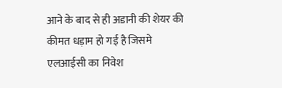आने के बाद से ही अडानी की शेयर की कीमत धड़ाम हो गई है जिसमे एलआईसी का निवेश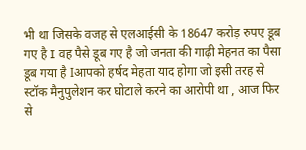भी था जिसके वजह से एलआईसी के 18647 करोड़ रुपए डूब गए है I वह पैसे डूब गए है जो जनता की गाढ़ी मेहनत का पैसा डूब गया है Iआपको हर्षद मेहता याद होगा जो इसी तरह से स्टॉक मैनुपुलेशन कर घोटाले करने का आरोपी था , आज फिर से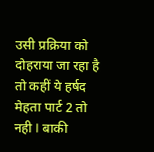उसी प्रक्रिया को दोहराया जा रहा है तो कहीं ये हर्षद मेहता पार्ट 2 तो नही I बाकी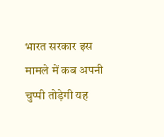भारत सरकार इस मामले में कब अपनी चुप्पी तोड़ेगी यह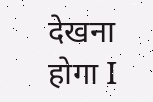देखना होगा I